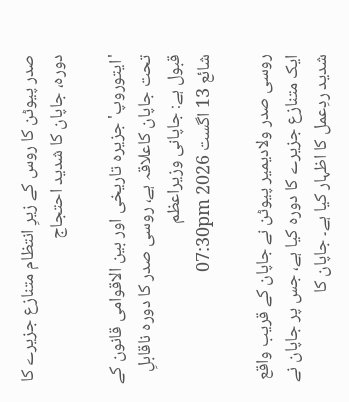صدر پیوٹن کا روس کے زیرِ انتظام متنازع جزیرے کا دورہ، جاپان کا شدید احتجاج

'ایتوروپ' جزیرہ تاریخی اور بین الاقوامی قانون کے تحت جاپان کاعلاقہ ہے، روسی صدر کا دورہ ناقابلِ قبول ہے: جاپانی وزیراعظم
شائع 13 اگست 2026 07:30pm

روسی صدر ولادیمیر پیوٹن نے جاپان کے قریب واقع ایک متنازع جزیرے کا دورہ کیا ہے، جس پر جاپان نے شدید ردِعمل کا اظہار کیا ہے۔ جاپان کا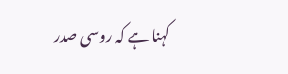کہنا ہے کہ روسی صدر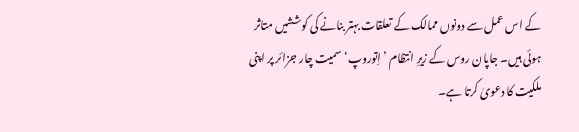کے اس عمل سے دونوں ممالک کے تعلقات بہتر بنانے کی کوششیں متاثر ہوئی ہیں۔ جاپان روس کے زیرِ انتظام ’اِتوروپ‘ سمیت چار جزائر پر اپنی ملکیت کا دعویٰ کرتا ہے۔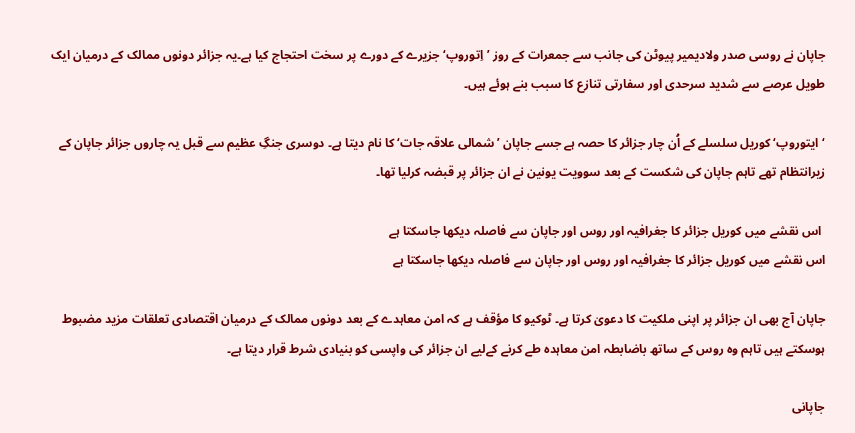جاپان نے روسی صدر ولادیمیر پیوٹن کی جانب سے جمعرات کے روز ’اِتوروپ‘ جزیرے کے دورے پر سخت احتجاج کیا ہے۔یہ جزائر دونوں ممالک کے درمیان ایک طویل عرصے سے شدید سرحدی اور سفارتی تنازع کا سبب بنے ہوئے ہیں۔

‘ایتوروپ‘ کوریل سلسلے کے اُن چار جزائر کا حصہ ہے جسے جاپان ’شمالی علاقہ جات‘ کا نام دیتا ہے۔ دوسری جنگِ عظیم سے قبل یہ چاروں جزائر جاپان کے زیرانتظام تھے تاہم جاپان کی شکست کے بعد سوویت یونین نے ان جزائر پر قبضہ کرلیا تھا۔

 اس نقشے میں کوریل جزائر کا جغرافیہ اور روس اور جاپان سے فاصلہ دیکھا جاسکتا ہے
اس نقشے میں کوریل جزائر کا جغرافیہ اور روس اور جاپان سے فاصلہ دیکھا جاسکتا ہے

جاپان آج بھی ان جزائر پر اپنی ملکیت کا دعویٰ کرتا ہے۔ ٹوکیو کا مؤقف ہے کہ امن معاہدے کے بعد دونوں ممالک کے درمیان اقتصادی تعلقات مزید مضبوط ہوسکتے ہیں تاہم وہ روس کے ساتھ باضابطہ امن معاہدہ طے کرنے کےلیے ان جزائر کی واپسی کو بنیادی شرط قرار دیتا ہے۔

جاپانی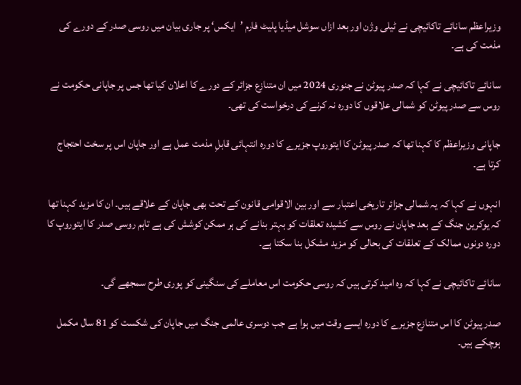وزیراعظم سانائے تاکائیچی نے ٹیلی وژن اور بعد ازاں سوشل میڈیا پلیٹ فارم ’ایکس‘ پر جاری بیان میں روسی صدر کے دورے کی مذمت کی ہے۔

سانائے تاکائیچی نے کہا کہ صدر پیوٹن نے جنوری 2024 میں ان متنازع جزائر کے دورے کا اعلان کیا تھا جس پر جاپانی حکومت نے روس سے صدر پیوٹن کو شمالی علاقوں کا دورہ نہ کرنے کی درخواست کی تھی۔

جاپانی وزیراعظم کا کہنا تھا کہ صدر پیوٹن کا ایتوروپ جزیرے کا دورہ انتہائی قابلِ مذمت عمل ہے اور جاپان اس پر سخت احتجاج کرتا ہے۔

انہوں نے کہا کہ یہ شمالی جزائر تاریخی اعتبار سے اور بین الاقوامی قانون کے تحت بھی جاپان کے علاقے ہیں۔ ان کا مزید کہنا تھا کہ یوکرین جنگ کے بعد جاپان نے روس سے کشیدہ تعلقات کو بہتر بنانے کی ہر ممکن کوشش کی ہے تاہم روسی صدر کا ایتوروپ کا دورہ دونوں ممالک کے تعلقات کی بحالی کو مزید مشکل بنا سکتا ہے۔

سانائے تاکائیچی نے کہا کہ وہ امید کرتی ہیں کہ روسی حکومت اس معاملے کی سنگینی کو پوری طرح سمجھے گی۔

صدر پیوٹن کا اس متنازع جزیرے کا دورہ ایسے وقت میں ہوا ہے جب دوسری عالمی جنگ میں جاپان کی شکست کو 81 سال مکمل ہوچکے ہیں۔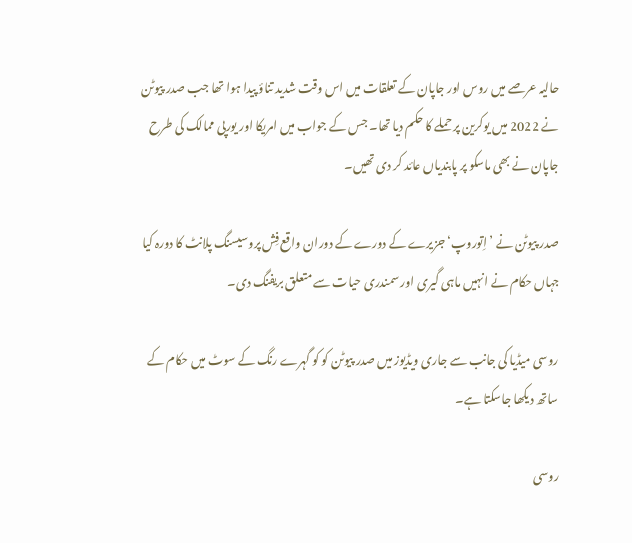حالیہ عرصے میں روس اور جاپان کے تعلقات میں اس وقت شدید تناؤ پیدا ہوا تھا جب صدر پیوٹن نے 2022 میں یوکرین پر حملے کا حکم دیا تھا۔ جس کے جواب میں امریکا اور یورپی ممالک کی طرح جاپان نے بھی ماسکو پر پابندیاں عائد کر دی تھیں۔

صدر پیوٹن نے ’اِتوروپ‘ جزیرے کے دورے کے دوران واقع فِش پروسیسنگ پلانٹ کا دورہ کیا جہاں حکام نے انہیں ماہی گیری اور سمندری حیات سے متعلق بریفنگ دی۔

روسی میڈیا کی جانب سے جاری ویڈیوز میں صدر پیوٹن کو کو گہرے رنگ کے سوٹ میں حکام کے ساتھ دیکھا جاسکتا ہے۔

روسی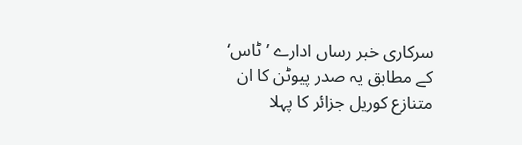سرکاری خبر رساں ادارے ’ٹاس‘ کے مطابق یہ صدر پیوٹن کا ان متنازع کوریل جزائر کا پہلا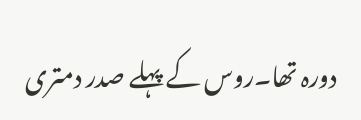دورہ تھا۔روس کے پہلے صدر دمتری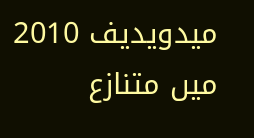میدویدیف 2010 میں متنازع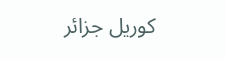کوریل جزائر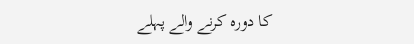کا دورہ کرنے والے پہلے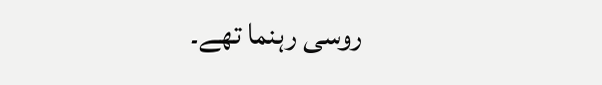روسی رہنما تھے۔